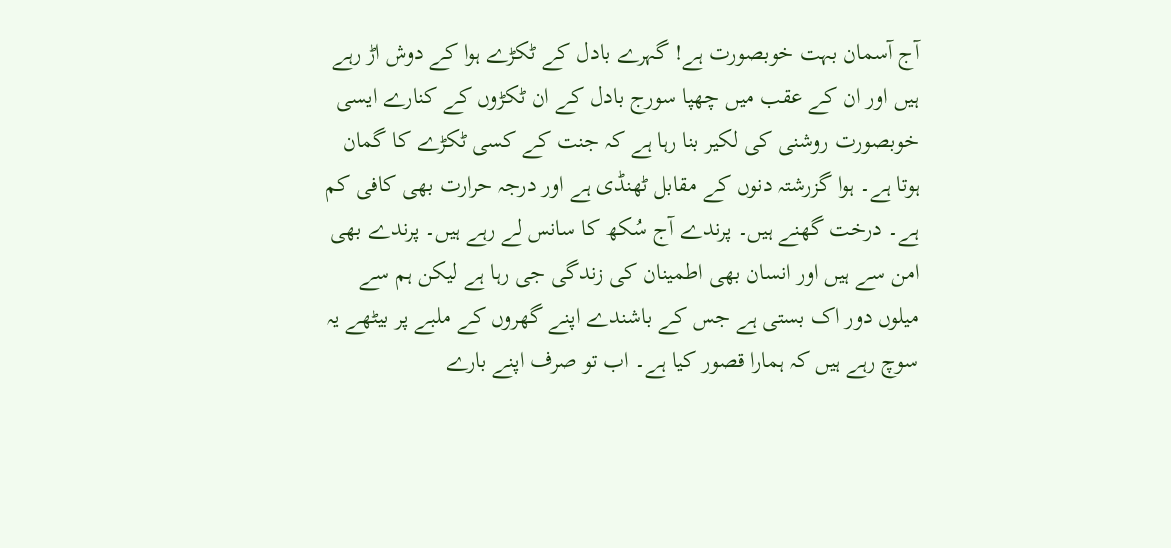آج آسمان بہت خوبصورت ہے! گہرے بادل کے ٹکڑے ہوا کے دوش اڑ رہے ہیں اور ان کے عقب میں چھپا سورج بادل کے ان ٹکڑوں کے کنارے ایسی خوبصورت روشنی کی لکیر بنا رہا ہے کہ جنت کے کسی ٹکڑے کا گمان ہوتا ہے۔ ہوا گزرشتہ دنوں کے مقابل ٹھنڈی ہے اور درجہ حرارت بھی کافی کم ہے۔ درخت گھنے ہیں۔ پرندے آج سُکھ کا سانس لے رہے ہیں۔ پرندے بھی امن سے ہیں اور انسان بھی اطمینان کی زندگی جی رہا ہے لیکن ہم سے میلوں دور اک بستی ہے جس کے باشندے اپنے گھروں کے ملبے پر بیٹھے یہ سوچ رہے ہیں کہ ہمارا قصور کیا ہے۔ اب تو صرف اپنے بارے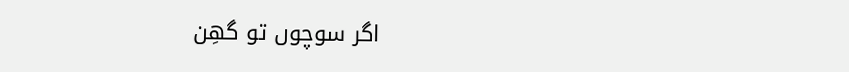اگر سوچوں تو گھِن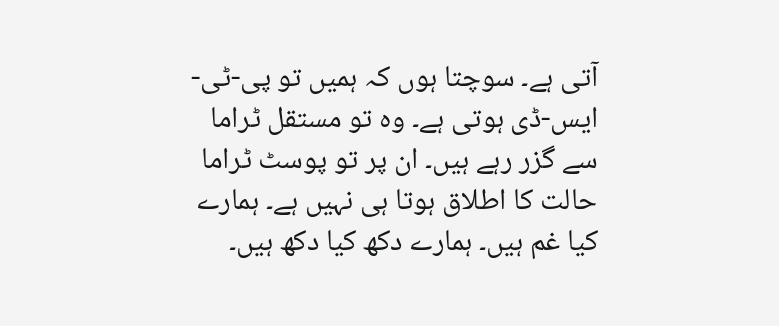آتی ہے۔ سوچتا ہوں کہ ہمیں تو پی-ٹی-ایس-ڈی ہوتی ہے۔ وہ تو مستقل ٹراما سے گزر رہے ہیں۔ ان پر تو پوسٹ ٹراما حالت کا اطلاق ہوتا ہی نہیں ہے۔ ہمارے کیا غم ہیں۔ ہمارے دکھ کیا دکھ ہیں۔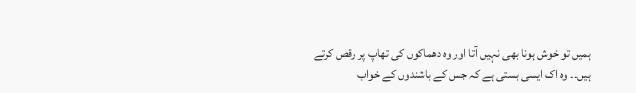ہمیں تو خوش ہونا بھی نہیں آتا اور وہ دھماکوں کی تھاپ پر رقص کرتے ہیں۔۔ وہ اک ایسی بستی ہے کہ جس کے باشندوں کے خواب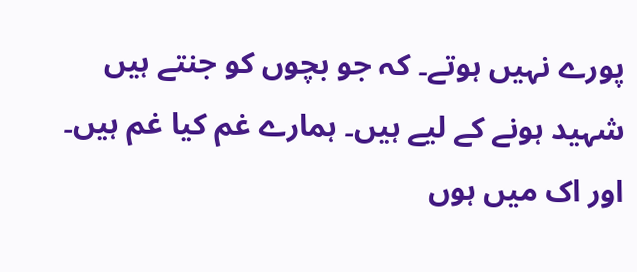پورے نہیں ہوتے۔ کہ جو بچوں کو جنتے ہیں شہید ہونے کے لیے ہیں۔ ہمارے غم کیا غم ہیں۔ اور اک میں ہوں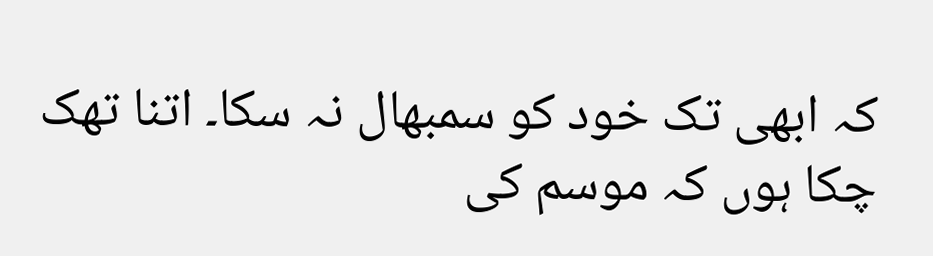کہ ابھی تک خود کو سمبھال نہ سکا۔ اتنا تھک چکا ہوں کہ موسم کی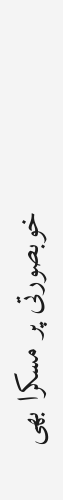خوبصورتی پر مسکرا بھی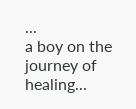...
a boy on the journey of healing...